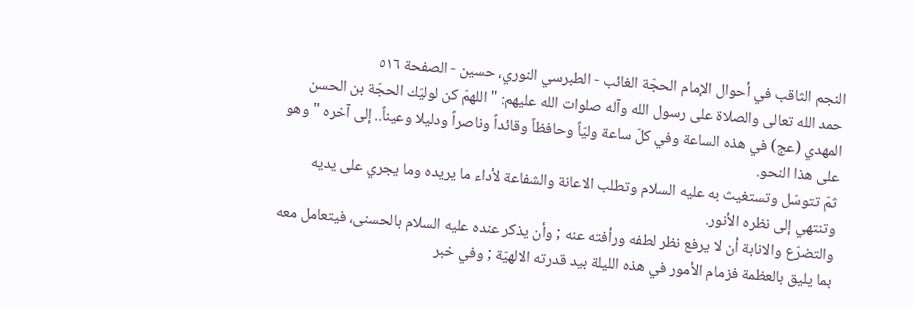النجم الثاقب في أحوال الإمام الحجّة الغائب - الطبرسي النوري، حسين - الصفحة ٥١٦
حمد الله تعالى والصلاة على رسول الله وآله صلوات الله عليهم: " اللهمّ كن لوليّك الحجّة بن الحسن المهدي (عج) في هذه الساعة وفي كلّ ساعة وليّاً وحافظاً وقائداً وناصراً ودليلا وعيناً.. إلى آخره " وهو على هذا النحو.
ثمّ تتوسّل وتستغيث به عليه السلام وتطلب الاعانة والشفاعة لأداء ما يريده وما يجري على يديه وتنتهي إلى نظره الأنور.
والتضرّع والانابة أن لا يرفع نظر لطفه ورأفته عنه ; وأن يذكر عنده عليه السلام بالحسنى، فيتعامل معه بما يليق بالعظمة فزمام الأمور في هذه الليلة بيد قدرته الالهيّة ; وفي خبر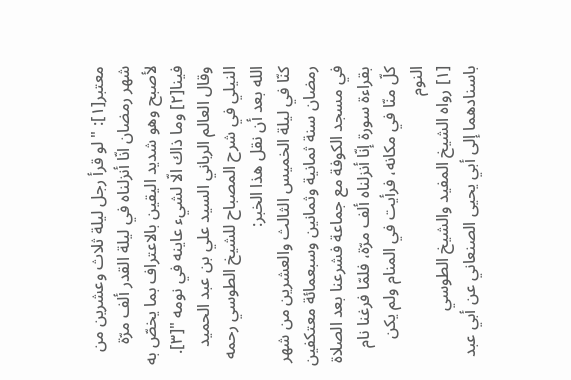معتبر[١]: " لو قرأ رجل ليلة ثلاث وعشرين من شهر رمضان انّا أنزلناه في ليلة القدر ألف مرّة لأصبح وهو شديد اليقين بالاعتراف بما يخصّ به فينا[٢] وما ذاك الّا لشيء عاينه في نومه "[٣].
وقال العالم الرباني السيد علي بن عبد الحميد النيلي في شرح المصباح للشيخ الطوسي رحمه الله بعد أن نقل هذا الخبر:
كنّا في ليلة الخميس الثالث والعشرين من شهر رمضان سنة ثمانية وثمانين وسبعمائة معتكفين في مسجد الكوفة مع جماعة فشرعنا بعد الصلاة بقراءة سورة إنّا أنزلناه ألف مرّة، فلمّا فرغنا نام كلّ منّا في مكانه، فرأيت في المنام ولم يكن النوم
[١] رواه الشيخ المفيد والشيخ الطوسي باسنادهما إلى أبي يحيى الصنعاني عن أبي عبد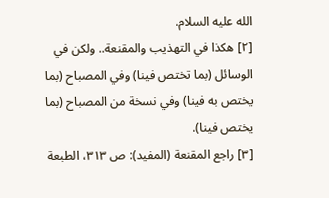الله عليه السلام.
[٢] هكذا في التهذيب والمقنعة.. ولكن في الوسائل (بما تختص فينا) وفي المصباح (بما يختص به فينا) وفي نسخة من المصباح (بما يختص فينا).
[٣] راجع المقنعة (المفيد): ص ٣١٣، الطبعة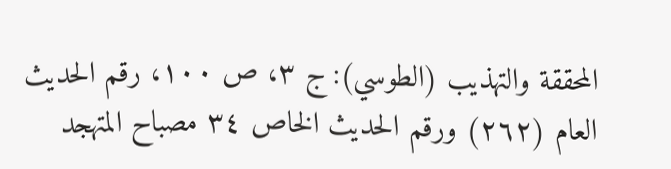المحققة والتهذيب (الطوسي): ج ٣، ص ١٠٠، رقم الحديث العام (٢٦٢) ورقم الحديث الخاص ٣٤ مصباح المتهجد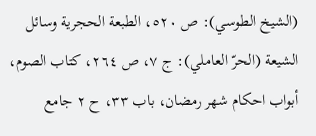(الشيخ الطوسي): ص ٥٢٠، الطبعة الحجرية وسائل الشيعة (الحرّ العاملي): ج ٧، ص ٢٦٤، كتاب الصوم، أبواب احكام شهر رمضان، باب ٣٣، ح ٢ جامع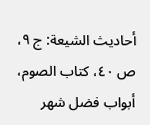أحاديث الشيعة: ج ٩، ص ٤٠، كتاب الصوم، أبواب فضل شهر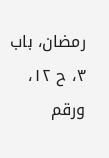رمضان، باب ٣، ح ١٢، ورقم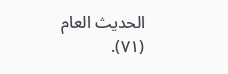الحديث العام (٧١).